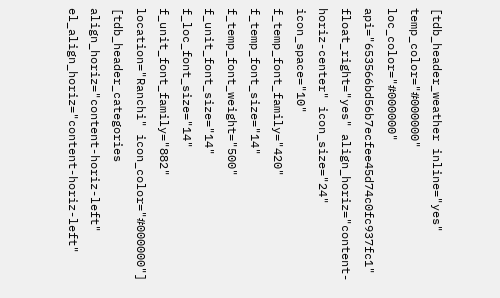[tdb_header_weather inline="yes" temp_color="#000000" loc_color="#000000" api="653566bd56b7ecfee45d74c0fc937fc1" float_right="yes" align_horiz="content-horiz-center" icon_size="24" icon_space="10" f_temp_font_family="420" f_temp_font_size="14" f_temp_font_weight="500" f_unit_font_size="14" f_loc_font_size="14" f_unit_font_family="882" location="Ranchi" icon_color="#000000"]
[tdb_header_categories align_horiz="content-horiz-left" el_align_horiz="content-horiz-left"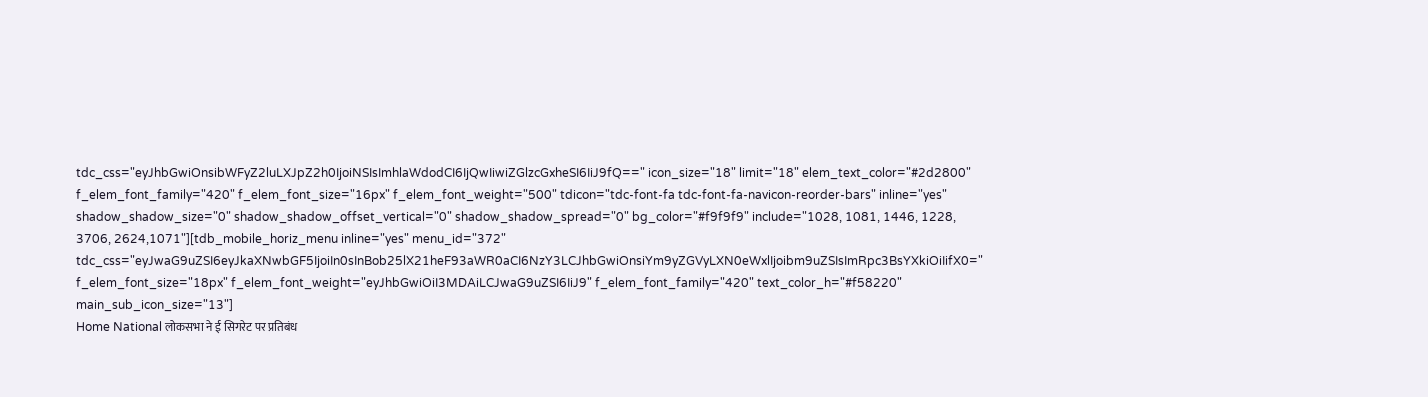tdc_css="eyJhbGwiOnsibWFyZ2luLXJpZ2h0IjoiNSIsImhlaWdodCI6IjQwIiwiZGlzcGxheSI6IiJ9fQ==" icon_size="18" limit="18" elem_text_color="#2d2800" f_elem_font_family="420" f_elem_font_size="16px" f_elem_font_weight="500" tdicon="tdc-font-fa tdc-font-fa-navicon-reorder-bars" inline="yes" shadow_shadow_size="0" shadow_shadow_offset_vertical="0" shadow_shadow_spread="0" bg_color="#f9f9f9" include="1028, 1081, 1446, 1228, 3706, 2624,1071"][tdb_mobile_horiz_menu inline="yes" menu_id="372" tdc_css="eyJwaG9uZSI6eyJkaXNwbGF5IjoiIn0sInBob25lX21heF93aWR0aCI6NzY3LCJhbGwiOnsiYm9yZGVyLXN0eWxlIjoibm9uZSIsImRpc3BsYXkiOiIifX0=" f_elem_font_size="18px" f_elem_font_weight="eyJhbGwiOiI3MDAiLCJwaG9uZSI6IiJ9" f_elem_font_family="420" text_color_h="#f58220" main_sub_icon_size="13"]
Home National लोकसभा ने ई सिगरेट पर प्रतिबंध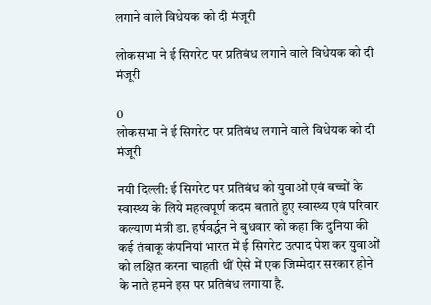लगाने वाले विधेयक को दी मंजूरी

लोकसभा ने ई सिगरेट पर प्रतिबंध लगाने वाले विधेयक को दी मंजूरी

0
लोकसभा ने ई सिगरेट पर प्रतिबंध लगाने वाले विधेयक को दी मंजूरी

नयी दिल्ली: ई सिगरेट पर प्रतिबंध को युवाओं एवं बच्चों के स्वास्थ्य के लिये महत्वपूर्ण कदम बताते हुए स्वास्थ्य एवं परिवार कल्याण मंत्री डा. हर्षवर्द्धन ने बुधवार को कहा कि दुनिया की कई तंबाकू कंपनियां भारत में ई सिगरेट उत्पाद पेश कर युवाओं को लक्षित करना चाहती थीं ऐसे में एक जिम्मेदार सरकार होने के नाते हमने इस पर प्रतिबंध लगाया है.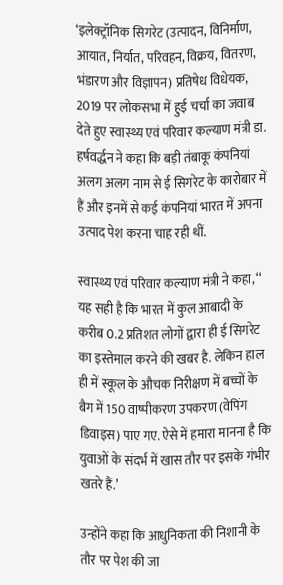‘इलेक्ट्रॉनिक सिगरेट (उत्पादन, विनिर्माण, आयात, निर्यात, परिवहन, विक्रय, वितरण, भंडारण और विज्ञापन) प्रतिषेध विधेयक, 2019 पर लोकसभा में हुई चर्चा का जवाब देते हुए स्वास्थ्य एवं परिवार कल्याण मंत्री डा. हर्षवर्द्धन ने कहा कि बड़ी तंबाकू कंपनियां अलग अलग नाम से ई सिगरेट के कारोबार में हैं और इनमें से कई कंपनियां भारत में अपना उत्पाद पेश करना चाह रही थीं.

स्वास्थ्य एवं परिवार कल्याण मंत्री ने कहा, ‘‘ यह सही है कि भारत में कुल आबादी के करीब 0.2 प्रतिशत लोगों द्वारा ही ई सिगरेट का इस्तेमाल करने की खबर है. लेकिन हाल ही में स्कूल के औचक निरीक्षण में बच्चों के बैग में 150 वाष्पीकरण उपकरण (वेपिंग डिवाइस) पाए गए. ऐसे में हमारा मानना है कि युवाओं के संदर्भ में खास तौर पर इसके गंभीर खतरे हैं.’

उन्होंने कहा कि आधुनिकता की निशानी के तौर पर पेश की जा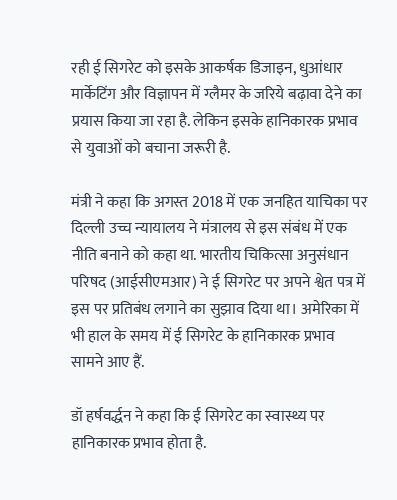रही ई सिगरेट को इसके आकर्षक डिजाइन, धुआंधार मार्केटिंग और विज्ञापन में ग्लैमर के जरिये बढ़ावा देने का प्रयास किया जा रहा है. लेकिन इसके हानिकारक प्रभाव से युवाओं को बचाना जरूरी है.

मंत्री ने कहा कि अगस्त 2018 में एक जनहित याचिका पर दिल्ली उच्च न्यायालय ने मंत्रालय से इस संबंध में एक नीति बनाने को कहा था. भारतीय चिकित्सा अनुसंधान परिषद (आईसीएमआर) ने ई सिगरेट पर अपने श्वेत पत्र में इस पर प्रतिबंध लगाने का सुझाव दिया था। अमेरिका में भी हाल के समय में ई सिगरेट के हानिकारक प्रभाव सामने आए हैं.

डॉ हर्षवर्द्धन ने कहा कि ई सिगरेट का स्वास्थ्य पर हानिकारक प्रभाव होता है.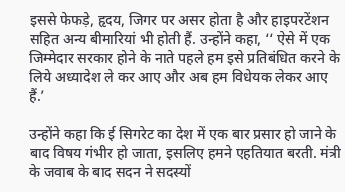इससे फेफड़े, हृदय, जिगर पर असर होता है और हाइपरटेंशन सहित अन्य बीमारियां भी होती हैं. उन्होंने कहा, ‘‘ ऐसे में एक जिम्मेदार सरकार होने के नाते पहले हम इसे प्रतिबंधित करने के लिये अध्यादेश ले कर आए और अब हम विधेयक लेकर आए हैं.’

उन्होंने कहा कि ई सिगरेट का देश में एक बार प्रसार हो जाने के बाद विषय गंभीर हो जाता, इसलिए हमने एहतियात बरती. मंत्री के जवाब के बाद सदन ने सदस्यों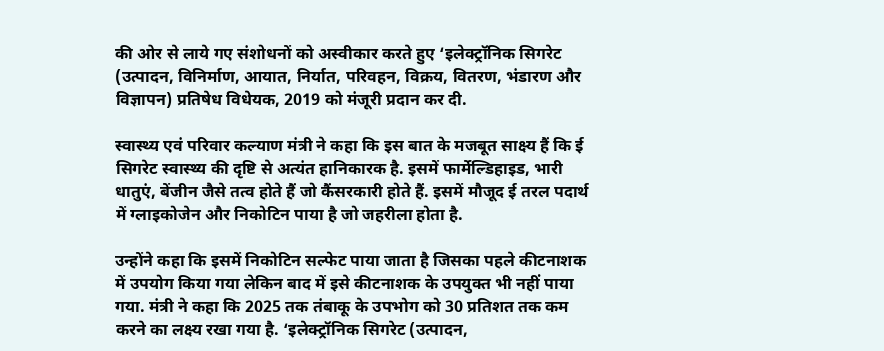की ओर से लाये गए संशोधनों को अस्वीकार करते हुए ‘इलेक्ट्रॉनिक सिगरेट (उत्पादन, विनिर्माण, आयात, निर्यात, परिवहन, विक्रय, वितरण, भंडारण और विज्ञापन) प्रतिषेध विधेयक, 2019 को मंजूरी प्रदान कर दी.

स्वास्थ्य एवं परिवार कल्याण मंत्री ने कहा कि इस बात के मजबूत साक्ष्य हैं कि ई सिगरेट स्वास्थ्य की दृष्टि से अत्यंत हानिकारक है. इसमें फार्मेल्डिहाइड, भारी धातुएं, बेंजीन जैसे तत्व होते हैं जो कैंसरकारी होते हैं. इसमें मौजूद ई तरल पदार्थ में ग्लाइकोजेन और निकोटिन पाया है जो जहरीला होता है.

उन्होंने कहा कि इसमें निकोटिन सल्फेट पाया जाता है जिसका पहले कीटनाशक में उपयोग किया गया लेकिन बाद में इसे कीटनाशक के उपयुक्त भी नहीं पाया गया. मंत्री ने कहा कि 2025 तक तंबाकू के उपभोग को 30 प्रतिशत तक कम करने का लक्ष्य रखा गया है. ‘इलेक्ट्रॉनिक सिगरेट (उत्पादन,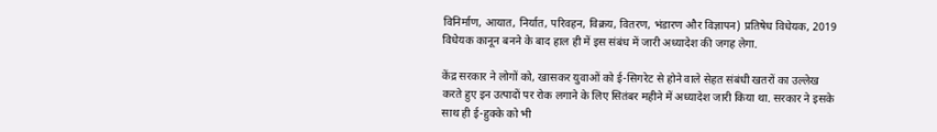विनिर्माण, आयात, निर्यात, परिवहन, विक्रय, वितरण, भंडारण और विज्ञापन) प्रतिषेध विधेयक, 2019 विधेयक कानून बनने के बाद हाल ही में इस संबंध में जारी अध्यादेश की जगह लेगा.

केंद्र सरकार ने लोगों को, खासकर युवाओं को ई-सिगरेट से होने वाले सेहत संबंधी खतरों का उल्लेख करते हुए इन उत्पादों पर रोक लगाने के लिए सितंबर महीने में अध्यादेश जारी किया था. सरकार ने इसके साथ ही ई-हुक्के को भी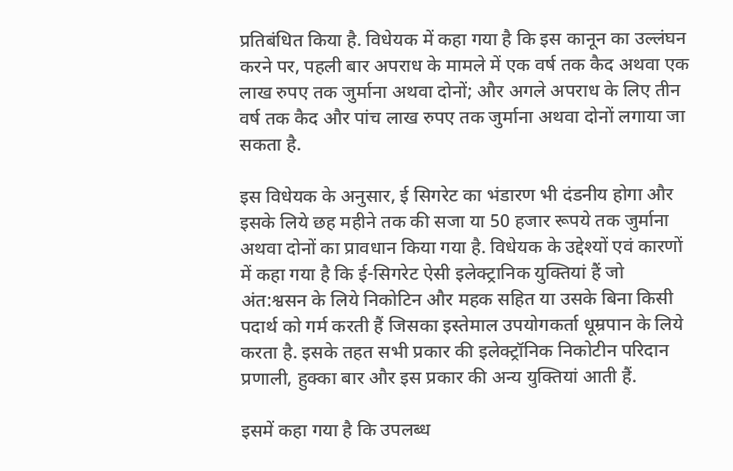प्रतिबंधित किया है. विधेयक में कहा गया है कि इस कानून का उल्लंघन करने पर, पहली बार अपराध के मामले में एक वर्ष तक कैद अथवा एक लाख रुपए तक जुर्माना अथवा दोनों; और अगले अपराध के लिए तीन वर्ष तक कैद और पांच लाख रुपए तक जुर्माना अथवा दोनों लगाया जा सकता है.

इस विधेयक के अनुसार, ई सिगरेट का भंडारण भी दंडनीय होगा और इसके लिये छह महीने तक की सजा या 50 हजार रूपये तक जुर्माना अथवा दोनों का प्रावधान किया गया है. विधेयक के उद्देश्यों एवं कारणों में कहा गया है कि ई-सिगरेट ऐसी इलेक्ट्रानिक युक्तियां हैं जो अंत:श्वसन के लिये निकोटिन और महक सहित या उसके बिना किसी पदार्थ को गर्म करती हैं जिसका इस्तेमाल उपयोगकर्ता धूम्रपान के लिये करता है. इसके तहत सभी प्रकार की इलेक्ट्रॉनिक निकोटीन परिदान प्रणाली, हुक्का बार और इस प्रकार की अन्य युक्तियां आती हैं.

इसमें कहा गया है कि उपलब्ध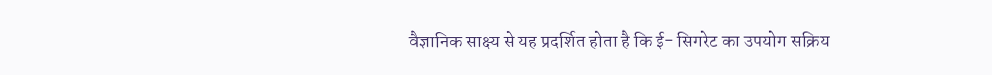वैज्ञानिक साक्ष्य से यह प्रदर्शित होता है कि ई- सिगरेट का उपयोग सक्रिय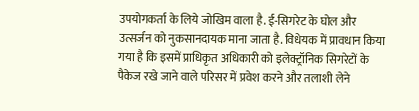उपयोगकर्ता के लिये जोखिम वाला है. ई-सिगरेट के घोल और उत्सर्जन को नुकसानदायक माना जाता है. विधेयक में प्रावधान किया गया है कि इसमें प्राधिकृत अधिकारी को इलेक्ट्रॉनिक सिगरेटों के पैकेज रखे जाने वाले परिसर में प्रवेश करने और तलाशी लेने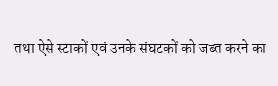तथा ऐसे स्टाकों एवं उनके संघटकों को जब्त करने का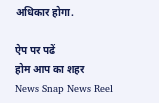अधिकार होगा.

ऐप पर पढें
होम आप का शहर
News Snap News Reel